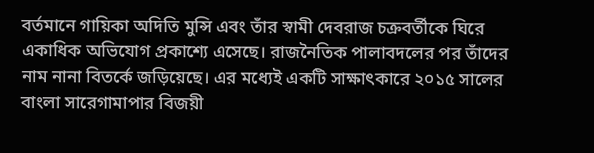বর্তমানে গায়িকা অদিতি মুন্সি এবং তাঁর স্বামী দেবরাজ চক্রবর্তীকে ঘিরে একাধিক অভিযোগ প্রকাশ্যে এসেছে। রাজনৈতিক পালাবদলের পর তাঁদের নাম নানা বিতর্কে জড়িয়েছে। এর মধ্যেই একটি সাক্ষাৎকারে ২০১৫ সালের বাংলা সারেগামাপার বিজয়ী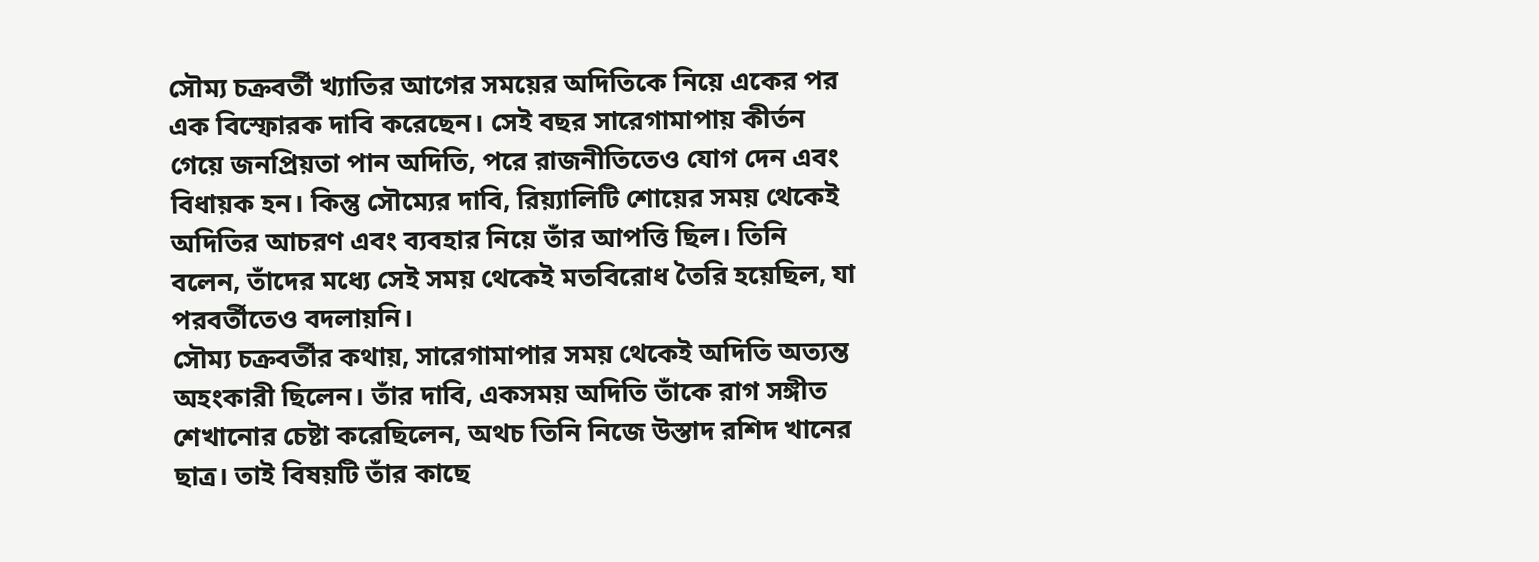সৌম্য চক্রবর্তী খ্যাতির আগের সময়ের অদিতিকে নিয়ে একের পর এক বিস্ফোরক দাবি করেছেন। সেই বছর সারেগামাপায় কীর্তন গেয়ে জনপ্রিয়তা পান অদিতি, পরে রাজনীতিতেও যোগ দেন এবং বিধায়ক হন। কিন্তু সৌম্যের দাবি, রিয়্যালিটি শোয়ের সময় থেকেই অদিতির আচরণ এবং ব্যবহার নিয়ে তাঁর আপত্তি ছিল। তিনি বলেন, তাঁদের মধ্যে সেই সময় থেকেই মতবিরোধ তৈরি হয়েছিল, যা পরবর্তীতেও বদলায়নি।
সৌম্য চক্রবর্তীর কথায়, সারেগামাপার সময় থেকেই অদিতি অত্যন্ত অহংকারী ছিলেন। তাঁর দাবি, একসময় অদিতি তাঁকে রাগ সঙ্গীত শেখানোর চেষ্টা করেছিলেন, অথচ তিনি নিজে উস্তাদ রশিদ খানের ছাত্র। তাই বিষয়টি তাঁর কাছে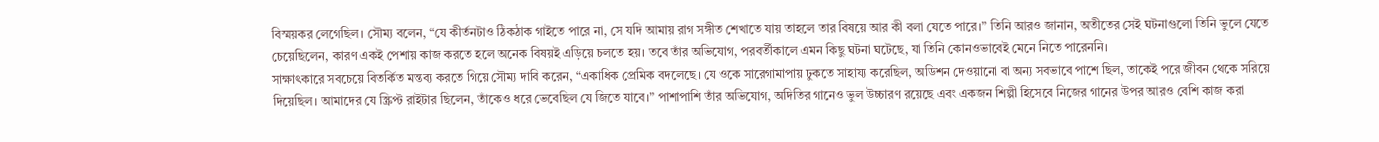বিস্ময়কর লেগেছিল। সৌম্য বলেন, “যে কীর্তনটাও ঠিকঠাক গাইতে পারে না, সে যদি আমায় রাগ সঙ্গীত শেখাতে যায় তাহলে তার বিষয়ে আর কী বলা যেতে পারে।” তিনি আরও জানান, অতীতের সেই ঘটনাগুলো তিনি ভুলে যেতে চেয়েছিলেন, কারণ একই পেশায় কাজ করতে হলে অনেক বিষয়ই এড়িয়ে চলতে হয়। তবে তাঁর অভিযোগ, পরবর্তীকালে এমন কিছু ঘটনা ঘটেছে, যা তিনি কোনওভাবেই মেনে নিতে পারেননি।
সাক্ষাৎকারে সবচেয়ে বিতর্কিত মন্তব্য করতে গিয়ে সৌম্য দাবি করেন, “একাধিক প্রেমিক বদলেছে। যে ওকে সারেগামাপায় ঢুকতে সাহায্য করেছিল, অডিশন দেওয়ানো বা অন্য সবভাবে পাশে ছিল, তাকেই পরে জীবন থেকে সরিয়ে দিয়েছিল। আমাদের যে স্ক্রিপ্ট রাইটার ছিলেন, তাঁকেও ধরে ভেবেছিল যে জিতে যাবে।” পাশাপাশি তাঁর অভিযোগ, অদিতির গানেও ভুল উচ্চারণ রয়েছে এবং একজন শিল্পী হিসেবে নিজের গানের উপর আরও বেশি কাজ করা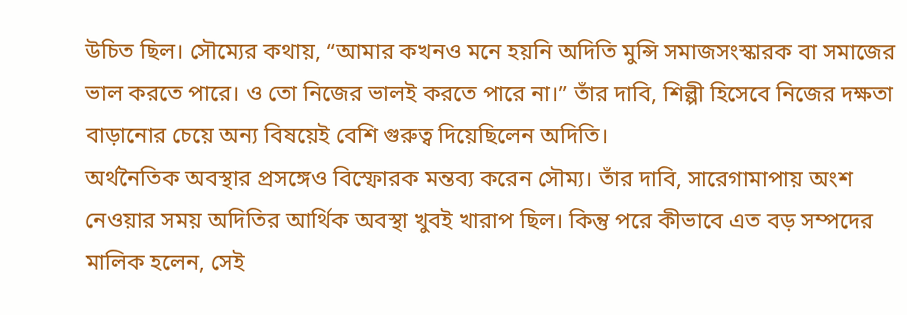উচিত ছিল। সৌম্যের কথায়, “আমার কখনও মনে হয়নি অদিতি মুন্সি সমাজসংস্কারক বা সমাজের ভাল করতে পারে। ও তো নিজের ভালই করতে পারে না।” তাঁর দাবি, শিল্পী হিসেবে নিজের দক্ষতা বাড়ানোর চেয়ে অন্য বিষয়েই বেশি গুরুত্ব দিয়েছিলেন অদিতি।
অর্থনৈতিক অবস্থার প্রসঙ্গেও বিস্ফোরক মন্তব্য করেন সৌম্য। তাঁর দাবি, সারেগামাপায় অংশ নেওয়ার সময় অদিতির আর্থিক অবস্থা খুবই খারাপ ছিল। কিন্তু পরে কীভাবে এত বড় সম্পদের মালিক হলেন, সেই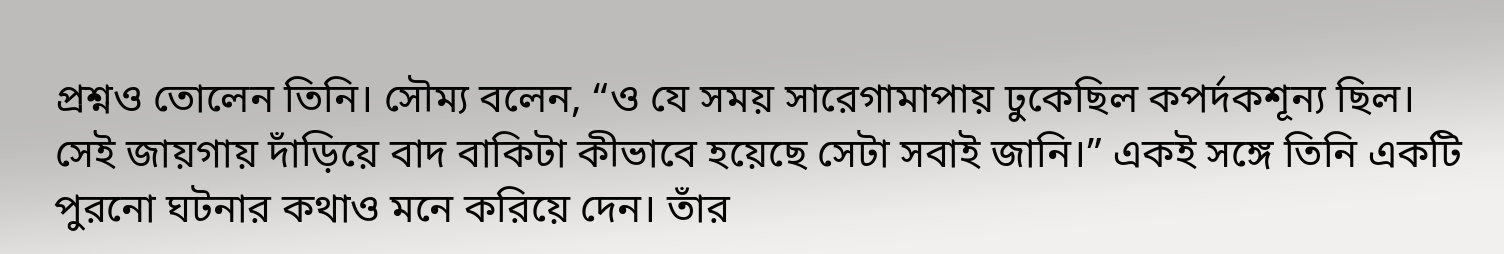প্রশ্নও তোলেন তিনি। সৌম্য বলেন, “ও যে সময় সারেগামাপায় ঢুকেছিল কপর্দকশূন্য ছিল। সেই জায়গায় দাঁড়িয়ে বাদ বাকিটা কীভাবে হয়েছে সেটা সবাই জানি।” একই সঙ্গে তিনি একটি পুরনো ঘটনার কথাও মনে করিয়ে দেন। তাঁর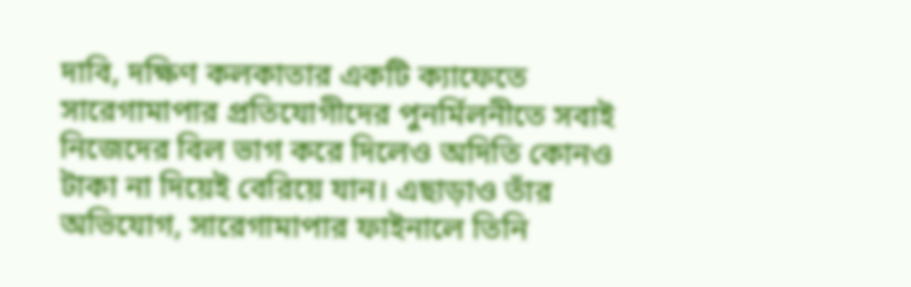দাবি, দক্ষিণ কলকাতার একটি ক্যাফেতে সারেগামাপার প্রতিযোগীদের পুনর্মিলনীতে সবাই নিজেদের বিল ভাগ করে দিলেও অদিতি কোনও টাকা না দিয়েই বেরিয়ে যান। এছাড়াও তাঁর অভিযোগ, সারেগামাপার ফাইনালে তিনি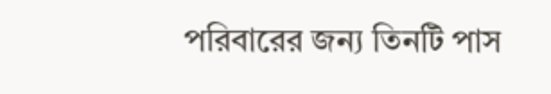পরিবারের জন্য তিনটি পাস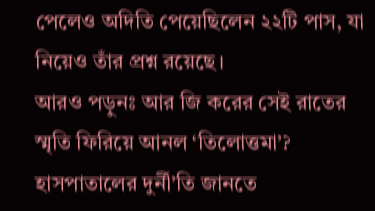পেলেও অদিতি পেয়েছিলেন ২২টি পাস, যা নিয়েও তাঁর প্রশ্ন রয়েছে।
আরও পড়ুনঃ আর জি করের সেই রাতের স্মৃতি ফিরিয়ে আনল ‘তিলোত্তমা’? হাসপাতালের দুর্নী’তি জানতে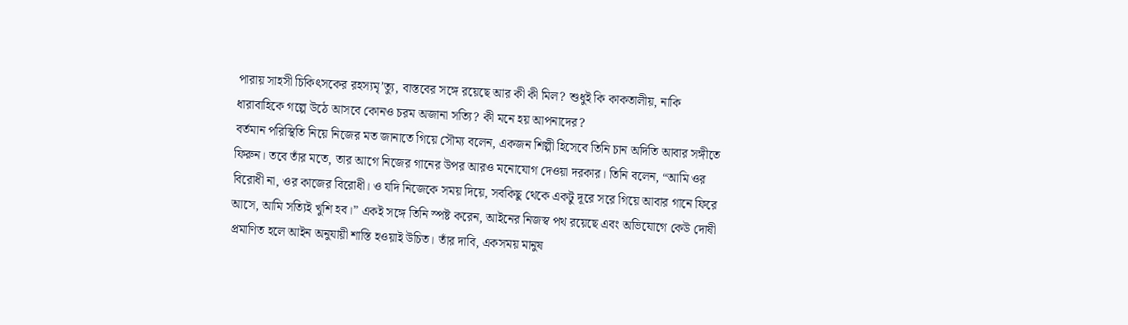পারায় সাহসী চিকিৎসকের রহস্যমৃ’ত্যু, বাস্তবের সঙ্গে রয়েছে আর কী কী মিল? শুধুই কি কাকতালীয়, নাকি ধারাবাহিকে গল্পে উঠে আসবে কোনও চরম অজানা সত্যি? কী মনে হয় আপনাদের?
বর্তমান পরিস্থিতি নিয়ে নিজের মত জানাতে গিয়ে সৌম্য বলেন, একজন শিল্পী হিসেবে তিনি চান অদিতি আবার সঙ্গীতে ফিরুন। তবে তাঁর মতে, তার আগে নিজের গানের উপর আরও মনোযোগ দেওয়া দরকার। তিনি বলেন, “আমি ওর বিরোধী না, ওর কাজের বিরোধী। ও যদি নিজেকে সময় দিয়ে, সবকিছু থেকে একটু দূরে সরে গিয়ে আবার গানে ফিরে আসে, আমি সত্যিই খুশি হব।” একই সঙ্গে তিনি স্পষ্ট করেন, আইনের নিজস্ব পথ রয়েছে এবং অভিযোগে কেউ দোষী প্রমাণিত হলে আইন অনুযায়ী শাস্তি হওয়াই উচিত। তাঁর দাবি, একসময় মানুষ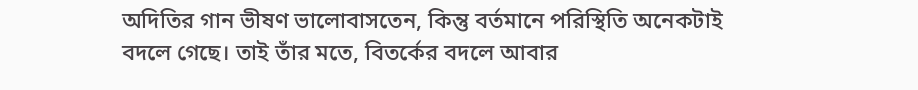অদিতির গান ভীষণ ভালোবাসতেন, কিন্তু বর্তমানে পরিস্থিতি অনেকটাই বদলে গেছে। তাই তাঁর মতে, বিতর্কের বদলে আবার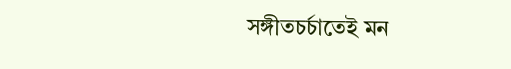সঙ্গীতচর্চাতেই মন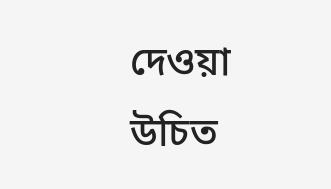দেওয়া উচিত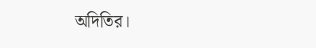অদিতির।